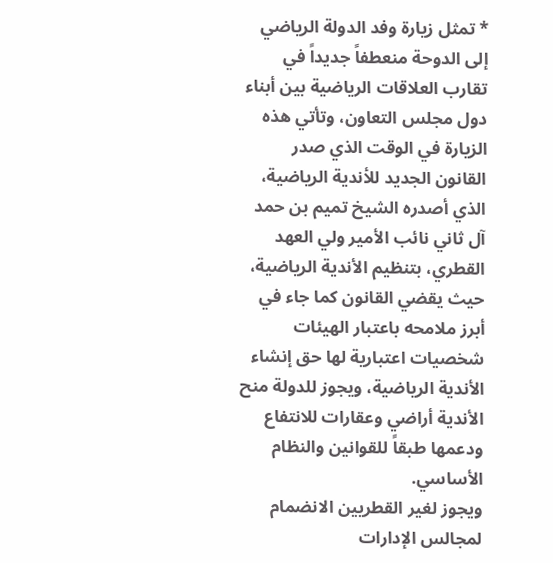* تمثل زيارة وفد الدولة الرياضي إلى الدوحة منعطفاً جديداً في تقارب العلاقات الرياضية بين أبناء دول مجلس التعاون، وتأتي هذه الزيارة في الوقت الذي صدر القانون الجديد للأندية الرياضية، الذي أصدره الشيخ تميم بن حمد آل ثاني نائب الأمير ولي العهد القطري، بتنظيم الأندية الرياضية، حيث يقضي القانون كما جاء في أبرز ملامحه باعتبار الهيئات شخصيات اعتبارية لها حق إنشاء الأندية الرياضية، ويجوز للدولة منح الأندية أراضي وعقارات للانتفاع ودعمها طبقاً للقوانين والنظام الأساسي.
ويجوز لغير القطريين الانضمام لمجالس الإدارات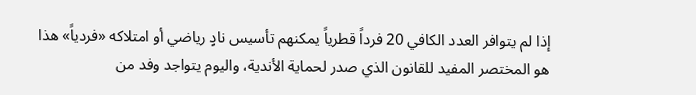إذا لم يتوافر العدد الكافي 20 فرداً قطرياً يمكنهم تأسيس نادٍ رياضي أو امتلاكه «فردياً» هذا هو المختصر المفيد للقانون الذي صدر لحماية الأندية، واليوم يتواجد وفد من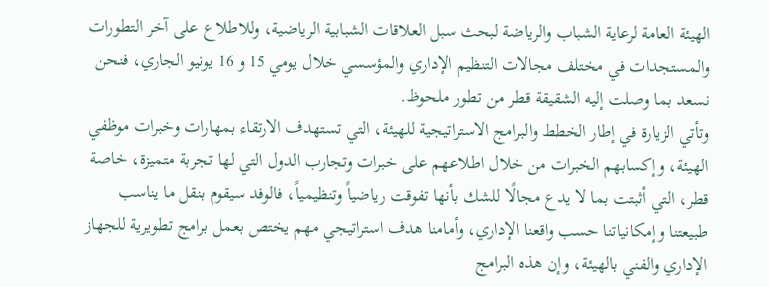الهيئة العامة لرعاية الشباب والرياضة لبحث سبل العلاقات الشبابية الرياضية، وللاطلاع على آخر التطورات والمستجدات في مختلف مجالات التنظيم الإداري والمؤسسي خلال يومي 15 و 16 يونيو الجاري، فنحن نسعد بما وصلت إليه الشقيقة قطر من تطور ملحوظ.
وتأتي الزيارة في إطار الخطط والبرامج الاستراتيجية للهيئة، التي تستهدف الارتقاء بمهارات وخبرات موظفي الهيئة، وإكسابهم الخبرات من خلال اطلاعهم على خبرات وتجارب الدول التي لها تجربة متميزة، خاصة قطر، التي أثبتت بما لا يدع مجالًا للشك بأنها تفوقت رياضياً وتنظيمياً، فالوفد سيقوم بنقل ما يناسب طبيعتنا وإمكانياتنا حسب واقعنا الإداري، وأمامنا هدف استراتيجي مهم يختص بعمل برامج تطويرية للجهاز الإداري والفني بالهيئة، وإن هذه البرامج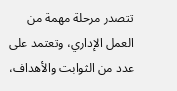تتصدر مرحلة مهمة من العمل الإداري، وتعتمد على عدد من الثوابت والأهداف،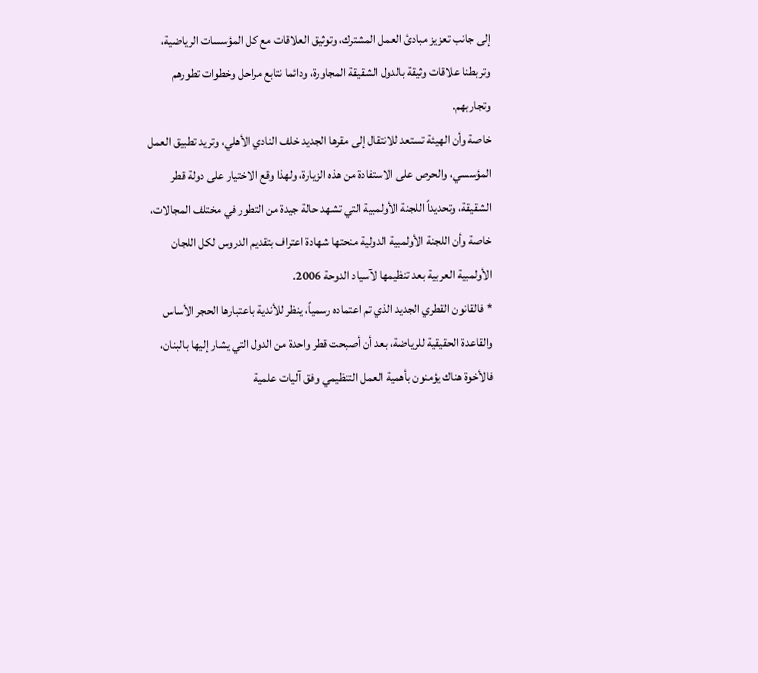إلى جانب تعزيز مبادئ العمل المشترك، وتوثيق العلاقات مع كل المؤسسات الرياضية، وتربطنا علاقات وثيقة بالدول الشقيقة المجاورة، ودائما نتابع مراحل وخطوات تطورهم وتجاربهم.
خاصة وأن الهيئة تستعد للانتقال إلى مقرها الجديد خلف النادي الأهلي، وتريد تطبيق العمل المؤسسي، والحرص على الاستفادة من هذه الزيارة، ولهذا وقع الاختيار على دولة قطر الشقيقة، وتحديداً اللجنة الأولمبية التي تشهد حالة جيدة من التطور في مختلف المجالات، خاصة وأن اللجنة الأولمبية الدولية منحتها شهادة اعتراف بتقديم الدروس لكل اللجان الأولمبية العربية بعد تنظيمها لآسياد الدوحة 2006.
* فالقانون القطري الجديد الذي تم اعتماده رسمياً، ينظر للأندية باعتبارها الحجر الأساس والقاعدة الحقيقية للرياضة، بعد أن أصبحت قطر واحدة من الدول التي يشار إليها بالبنان، فالأخوة هناك يؤمنون بأهمية العمل التنظيمي وفق آليات علمية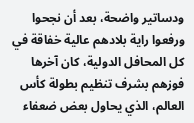ودساتير واضحة، بعد أن نجحوا ورفعوا راية بلادهم عالية خفاقة في كل المحافل الدولية، كان آخرها فوزهم بشرف تنظيم بطولة كأس العالم، الذي يحاول بعض ضعفاء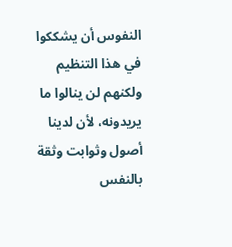النفوس أن يشككوا في هذا التنظيم ولكنهم لن ينالوا ما يريدونه، لأن لدينا أصول وثوابت وثقة بالنفس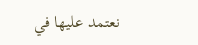نعتمد عليها في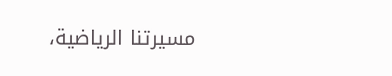مسيرتنا الرياضية،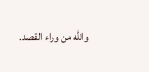والله من وراء القصد.